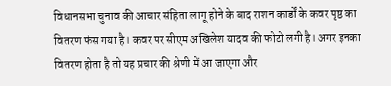विधानसभा चुनाव की आचार संहिता लागू होने के बाद राशन कार्डों के कवर पृष्ठ का वितरण फंस गया है। कवर पर सीएम अखिलेश यादव की फोटो लगी है। अगर इनका वितरण होता है तो यह प्रचार की श्रेणी में आ जाएगा और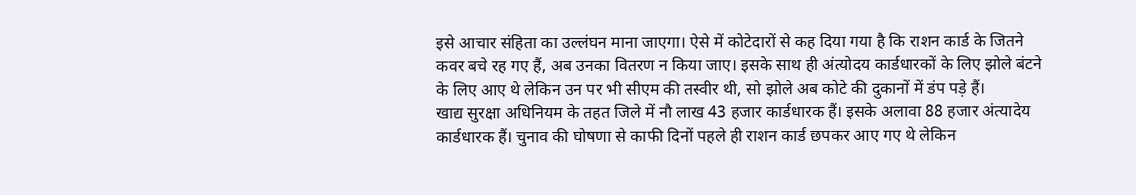इसे आचार संहिता का उल्लंघन माना जाएगा। ऐसे में कोटेदारों से कह दिया गया है कि राशन कार्ड के जितने कवर बचे रह गए हैं, अब उनका वितरण न किया जाए। इसके साथ ही अंत्योदय कार्डधारकों के लिए झोले बंटने के लिए आए थे लेकिन उन पर भी सीएम की तस्वीर थी, सो झोले अब कोटे की दुकानों में डंप पड़े हैं।
खाद्य सुरक्षा अधिनियम के तहत जिले में नौ लाख 43 हजार कार्डधारक हैं। इसके अलावा 88 हजार अंत्यादेय कार्डधारक हैं। चुनाव की घोषणा से काफी दिनों पहले ही राशन कार्ड छपकर आए गए थे लेकिन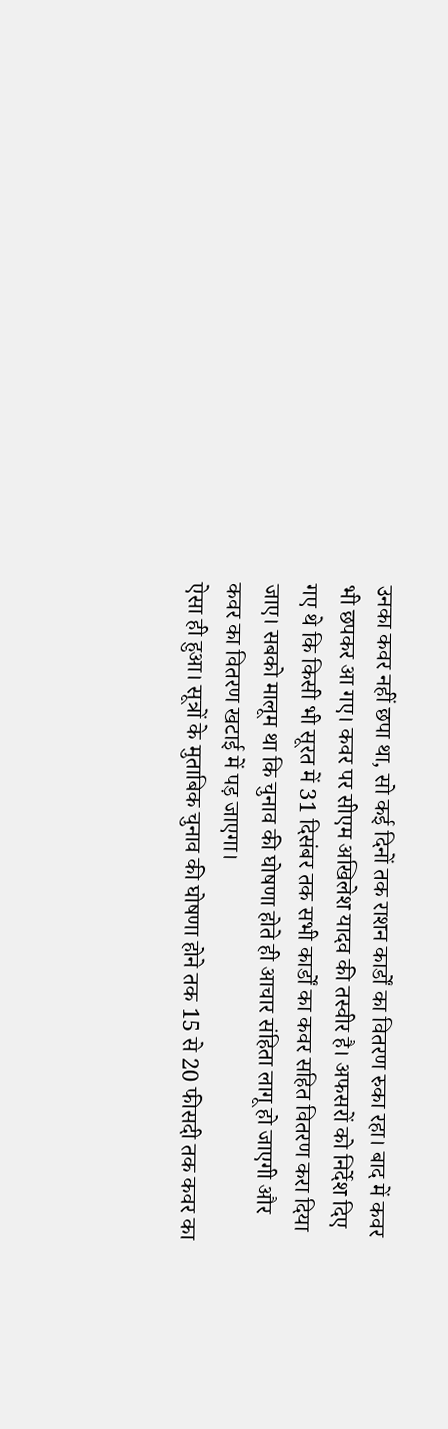उनका कवर नहीं छपा था, सो कई दिनों तक राशन कार्डों का वितरण रुका रहा। बाद में कवर भी छपकर आ गए। कवर पर सीएम अखिलेश यादव की तस्वीर है। अफसरों को निर्देश दिए गए थे कि किसी भी सूरत में 31 दिसंबर तक सभी कार्डों का कवर सहित वितरण करा दिया जाए। सबको मालूम था कि चुनाव की घोषणा होते ही आचार संहिता लागू हो जाएगी और कवर का वितरण खटाई में पड़ जाएगा।
ऐसा ही हुआ। सूत्रों के मुताबिक चुनाव की घोषणा होने तक 15 से 20 फीसदी तक कवर का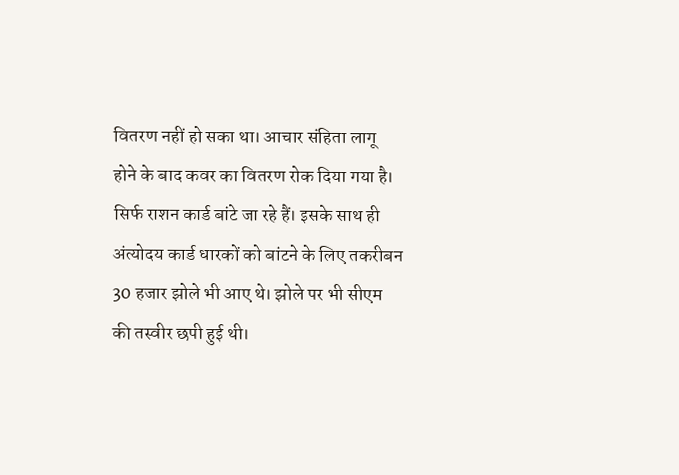वितरण नहीं हो सका था। आचार संहिता लागू होने के बाद कवर का वितरण रोक दिया गया है। सिर्फ राशन कार्ड बांटे जा रहे हैं। इसके साथ ही अंत्योदय कार्ड धारकों को बांटने के लिए तकरीबन 30 हजार झोले भी आए थे। झोले पर भी सीएम की तस्वीर छपी हुई थी।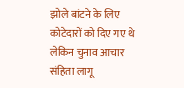झोले बांटने के लिए कोटेदारों को दिए गए थे लेकिन चुनाव आचार संहिता लागू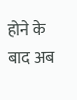होने के बाद अब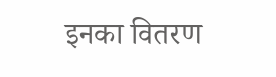इनका वितरण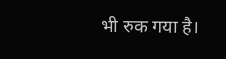भी रुक गया है।